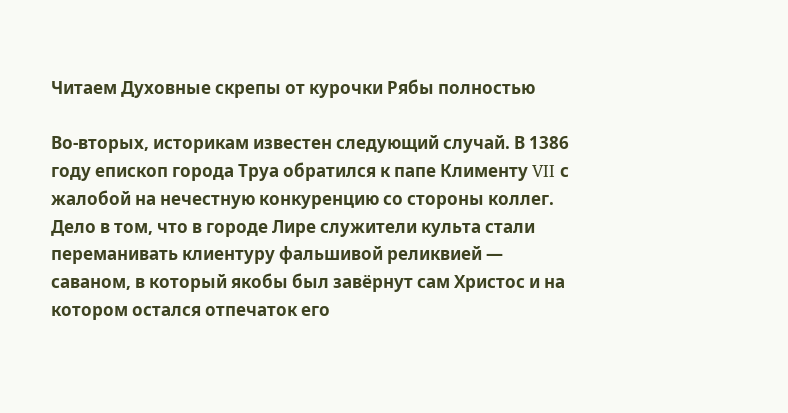Читаем Духовные скрепы от курочки Рябы полностью

Во-вторых, историкам известен следующий случай. В 1386 году епископ города Труа обратился к папе Клименту VII с жалобой на нечестную конкуренцию со стороны коллег. Дело в том, что в городе Лире служители культа стали переманивать клиентуру фальшивой реликвией — саваном, в который якобы был завёрнут сам Христос и на котором остался отпечаток его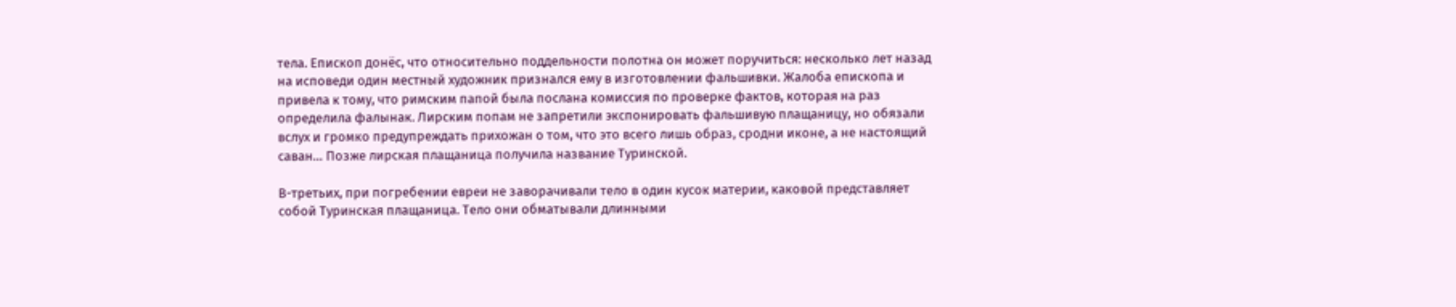тела. Епископ донёс, что относительно поддельности полотна он может поручиться: несколько лет назад на исповеди один местный художник признался ему в изготовлении фальшивки. Жалоба епископа и привела к тому, что римским папой была послана комиссия по проверке фактов, которая на раз определила фалынак. Лирским попам не запретили экспонировать фальшивую плащаницу, но обязали вслух и громко предупреждать прихожан о том, что это всего лишь образ, сродни иконе, а не настоящий саван… Позже лирская плащаница получила название Туринской.

В-третьих, при погребении евреи не заворачивали тело в один кусок материи, каковой представляет собой Туринская плащаница. Тело они обматывали длинными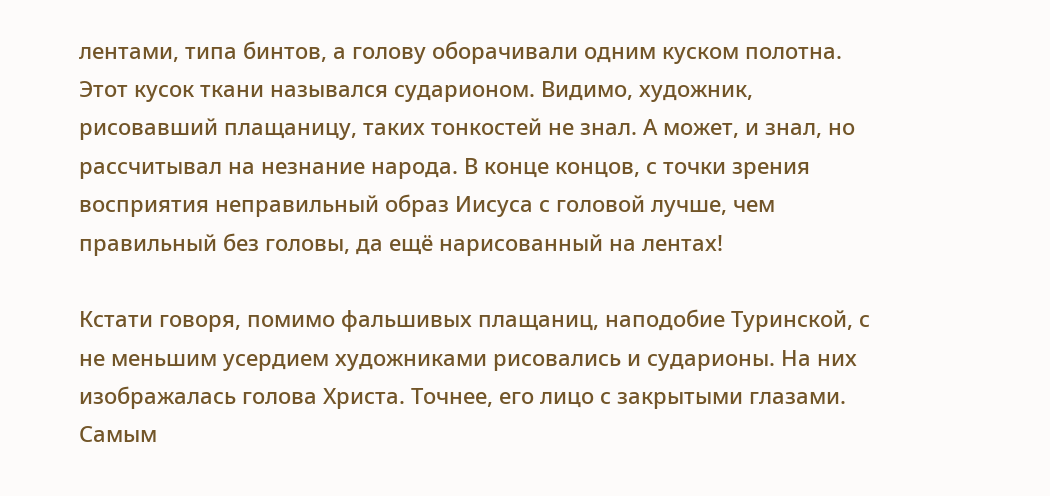лентами, типа бинтов, а голову оборачивали одним куском полотна. Этот кусок ткани назывался сударионом. Видимо, художник, рисовавший плащаницу, таких тонкостей не знал. А может, и знал, но рассчитывал на незнание народа. В конце концов, с точки зрения восприятия неправильный образ Иисуса с головой лучше, чем правильный без головы, да ещё нарисованный на лентах!

Кстати говоря, помимо фальшивых плащаниц, наподобие Туринской, с не меньшим усердием художниками рисовались и сударионы. На них изображалась голова Христа. Точнее, его лицо с закрытыми глазами. Самым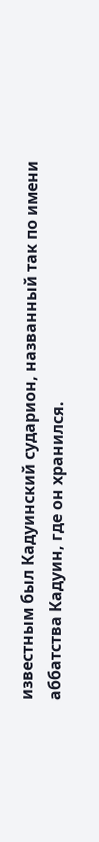известным был Кадуинский сударион, названный так по имени аббатства Кадуин, где он хранился.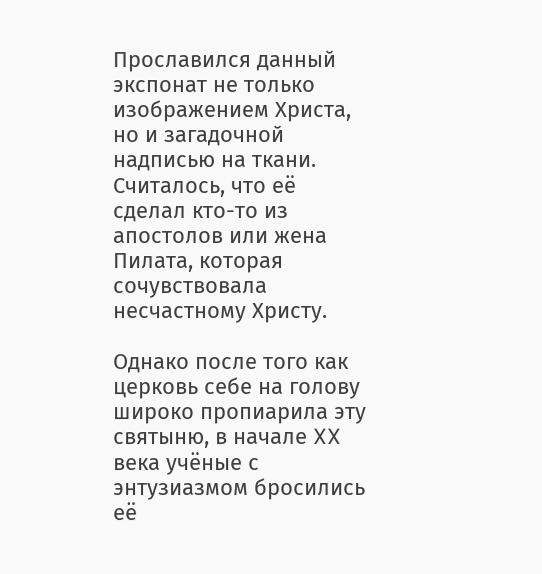Прославился данный экспонат не только изображением Христа, но и загадочной надписью на ткани. Считалось, что её сделал кто-то из апостолов или жена Пилата, которая сочувствовала несчастному Христу.

Однако после того как церковь себе на голову широко пропиарила эту святыню, в начале XX века учёные с энтузиазмом бросились её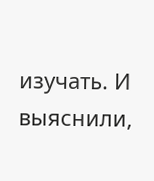изучать. И выяснили,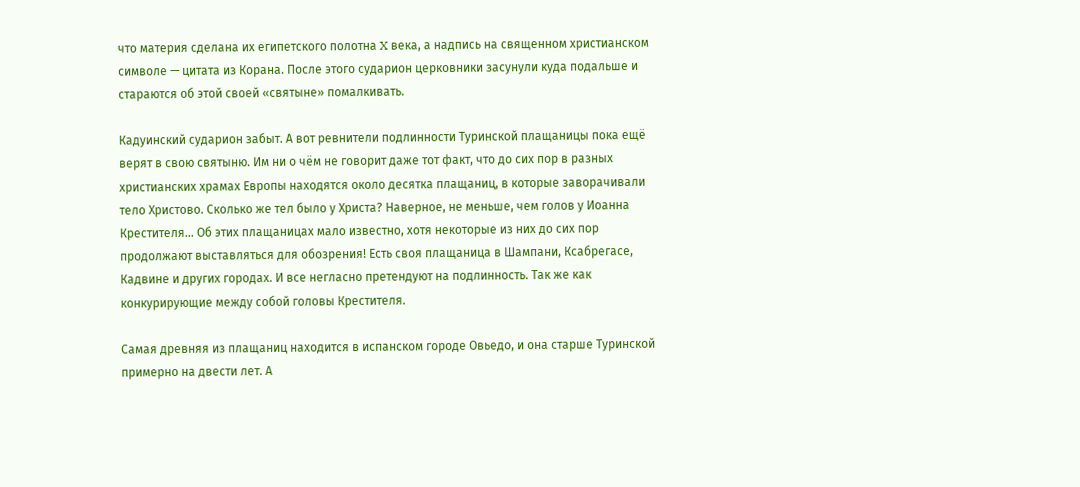что материя сделана их египетского полотна X века, а надпись на священном христианском символе — цитата из Корана. После этого сударион церковники засунули куда подальше и стараются об этой своей «святыне» помалкивать.

Кадуинский сударион забыт. А вот ревнители подлинности Туринской плащаницы пока ещё верят в свою святыню. Им ни о чём не говорит даже тот факт, что до сих пор в разных христианских храмах Европы находятся около десятка плащаниц, в которые заворачивали тело Христово. Сколько же тел было у Христа? Наверное, не меньше, чем голов у Иоанна Крестителя… Об этих плащаницах мало известно, хотя некоторые из них до сих пор продолжают выставляться для обозрения! Есть своя плащаница в Шампани, Ксабрегасе, Кадвине и других городах. И все негласно претендуют на подлинность. Так же как конкурирующие между собой головы Крестителя.

Самая древняя из плащаниц находится в испанском городе Овьедо, и она старше Туринской примерно на двести лет. А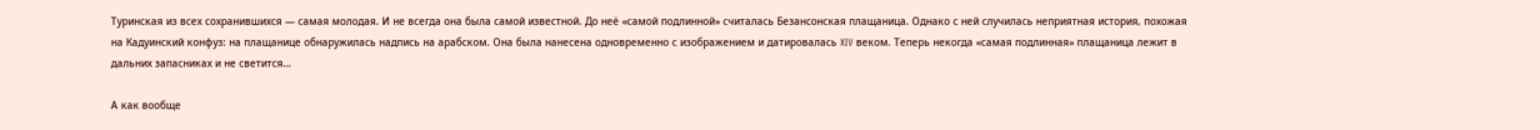Туринская из всех сохранившихся — самая молодая. И не всегда она была самой известной. До неё «самой подлинной» считалась Безансонская плащаница. Однако с ней случилась неприятная история, похожая на Кадуинский конфуз: на плащанице обнаружилась надпись на арабском. Она была нанесена одновременно с изображением и датировалась XIV веком. Теперь некогда «самая подлинная» плащаница лежит в дальних запасниках и не светится…

А как вообще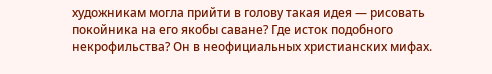художникам могла прийти в голову такая идея — рисовать покойника на его якобы саване? Где исток подобного некрофильства? Он в неофициальных христианских мифах.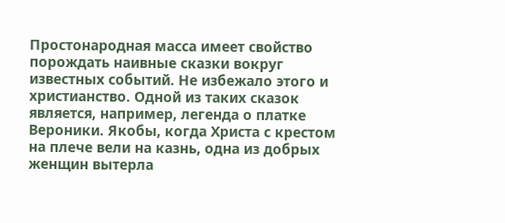Простонародная масса имеет свойство порождать наивные сказки вокруг известных событий. Не избежало этого и христианство. Одной из таких сказок является, например, легенда о платке Вероники. Якобы, когда Христа с крестом на плече вели на казнь, одна из добрых женщин вытерла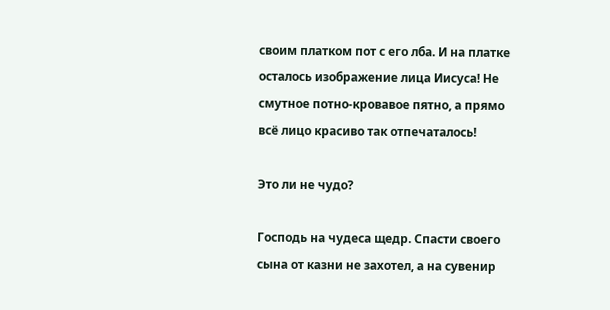своим платком пот с его лба. И на платке осталось изображение лица Иисуса! Не смутное потно-кровавое пятно, а прямо всё лицо красиво так отпечаталось!

Это ли не чудо?

Господь на чудеса щедр. Спасти своего сына от казни не захотел, а на сувенир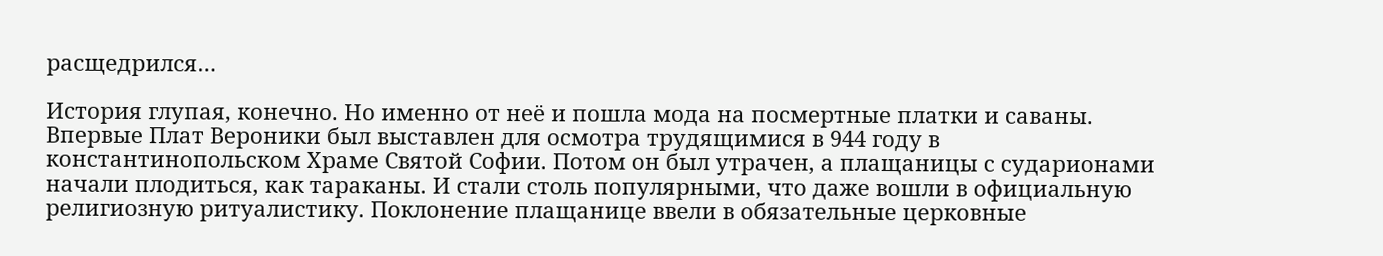расщедрился…

История глупая, конечно. Но именно от неё и пошла мода на посмертные платки и саваны. Впервые Плат Вероники был выставлен для осмотра трудящимися в 944 году в константинопольском Храме Святой Софии. Потом он был утрачен, а плащаницы с сударионами начали плодиться, как тараканы. И стали столь популярными, что даже вошли в официальную религиозную ритуалистику. Поклонение плащанице ввели в обязательные церковные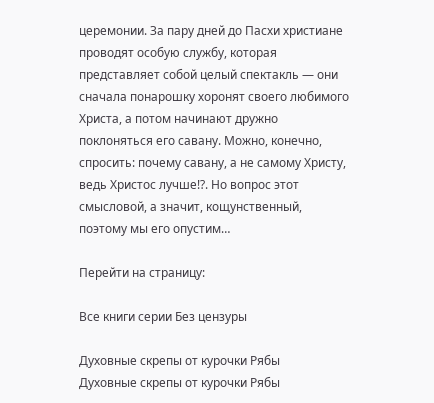церемонии. За пару дней до Пасхи христиане проводят особую службу, которая представляет собой целый спектакль — они сначала понарошку хоронят своего любимого Христа, а потом начинают дружно поклоняться его савану. Можно, конечно, спросить: почему савану, а не самому Христу, ведь Христос лучше!?. Но вопрос этот смысловой, а значит, кощунственный, поэтому мы его опустим…

Перейти на страницу:

Все книги серии Без цензуры

Духовные скрепы от курочки Рябы
Духовные скрепы от курочки Рябы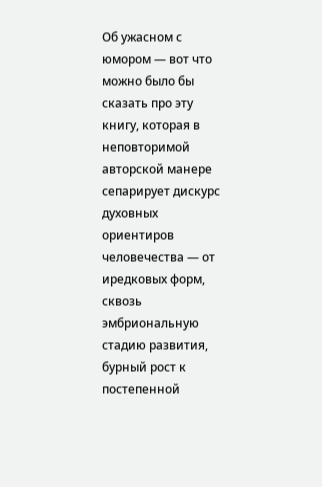Об ужасном с юмором — вот что можно было бы сказать про эту книгу, которая в неповторимой авторской манере сепарирует дискурс духовных ориентиров человечества — от иредковых форм, сквозь эмбриональную стадию развития, бурный рост к постепенной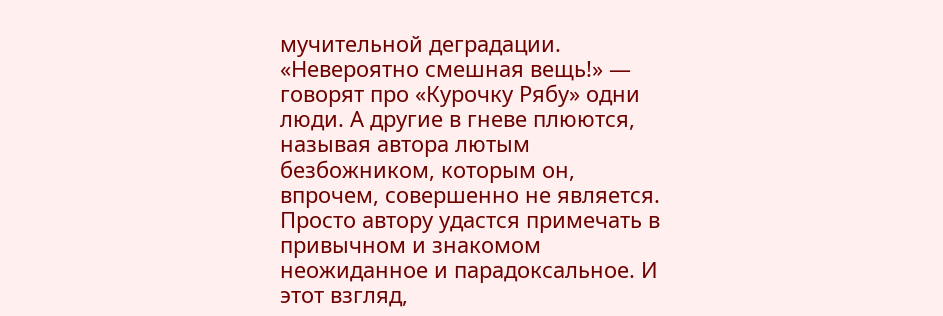мучительной деградации. «Невероятно смешная вещь!» — говорят про «Курочку Рябу» одни люди. А другие в гневе плюются, называя автора лютым безбожником, которым он, впрочем, совершенно не является. Просто автору удастся примечать в привычном и знакомом неожиданное и парадоксальное. И этот взгляд,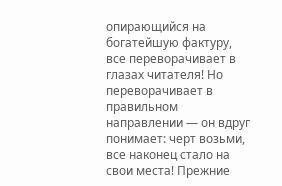опирающийся на богатейшую фактуру, все переворачивает в глазах читателя! Но переворачивает в правильном направлении — он вдруг понимает: черт возьми, все наконец стало на свои места! Прежние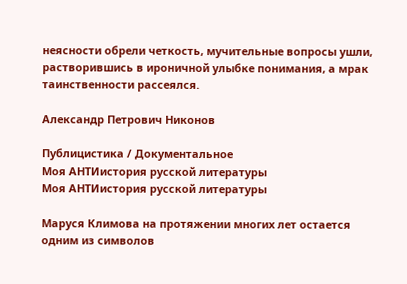неясности обрели четкость, мучительные вопросы ушли, растворившись в ироничной улыбке понимания, а мрак таинственности рассеялся.

Александр Петрович Никонов

Публицистика / Документальное
Моя АНТИистория русской литературы
Моя АНТИистория русской литературы

Маруся Климова на протяжении многих лет остается одним из символов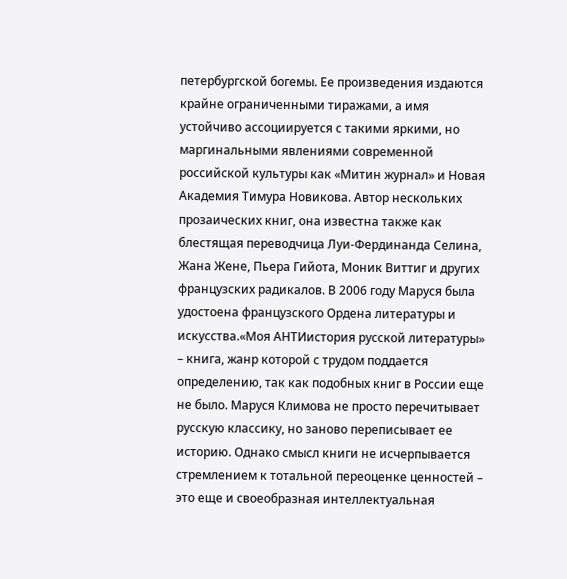петербургской богемы. Ее произведения издаются крайне ограниченными тиражами, а имя устойчиво ассоциируется с такими яркими, но маргинальными явлениями современной российской культуры как «Митин журнал» и Новая Академия Тимура Новикова. Автор нескольких прозаических книг, она известна также как блестящая переводчица Луи-Фердинанда Селина, Жана Жене, Пьера Гийота, Моник Виттиг и других французских радикалов. В 2006 году Маруся была удостоена французского Ордена литературы и искусства.«Моя АНТИистория русской литературы» – книга, жанр которой с трудом поддается определению, так как подобных книг в России еще не было. Маруся Климова не просто перечитывает русскую классику, но заново переписывает ее историю. Однако смысл книги не исчерпывается стремлением к тотальной переоценке ценностей – это еще и своеобразная интеллектуальная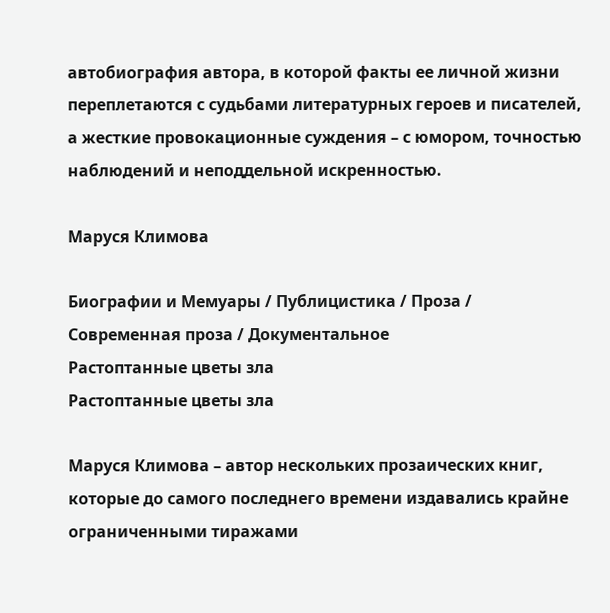автобиография автора, в которой факты ее личной жизни переплетаются с судьбами литературных героев и писателей, а жесткие провокационные суждения – с юмором, точностью наблюдений и неподдельной искренностью.

Маруся Климова

Биографии и Мемуары / Публицистика / Проза / Современная проза / Документальное
Растоптанные цветы зла
Растоптанные цветы зла

Маруся Климова – автор нескольких прозаических книг, которые до самого последнего времени издавались крайне ограниченными тиражами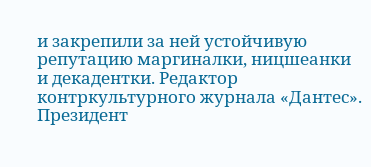и закрепили за ней устойчивую репутацию маргиналки, ницшеанки и декадентки. Редактор контркультурного журнала «Дантес». Президент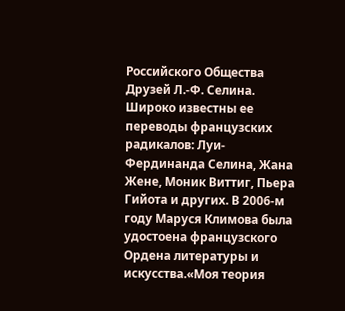Российского Общества Друзей Л.-Ф. Селина. Широко известны ее переводы французских радикалов: Луи-Фердинанда Селина, Жана Жене, Моник Виттиг, Пьера Гийота и других. В 2006-м году Маруся Климова была удостоена французского Ордена литературы и искусства.«Моя теория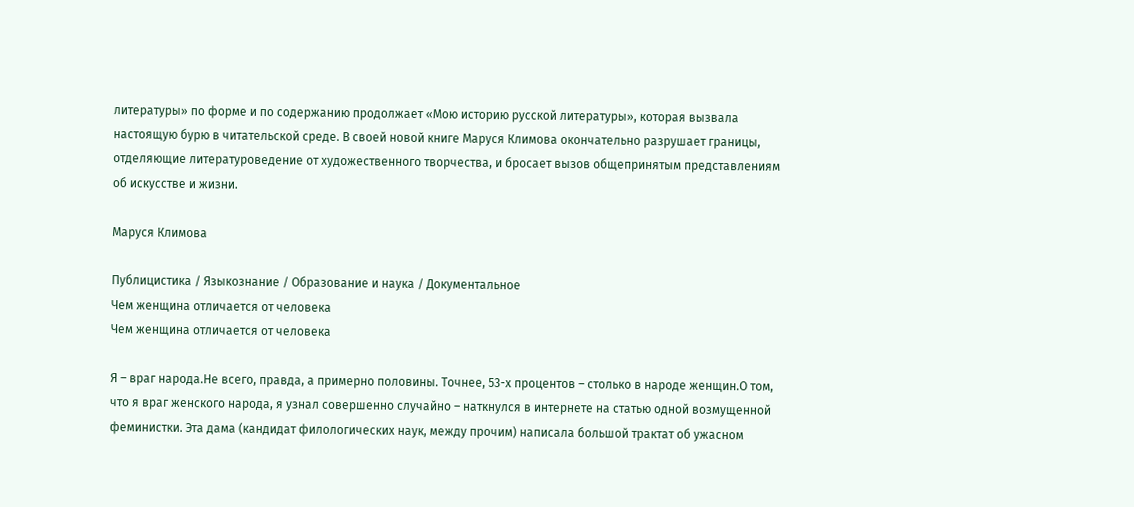литературы» по форме и по содержанию продолжает «Мою историю русской литературы», которая вызвала настоящую бурю в читательской среде. В своей новой книге Маруся Климова окончательно разрушает границы, отделяющие литературоведение от художественного творчества, и бросает вызов общепринятым представлениям об искусстве и жизни.

Маруся Климова

Публицистика / Языкознание / Образование и наука / Документальное
Чем женщина отличается от человека
Чем женщина отличается от человека

Я – враг народа.Не всего, правда, а примерно половины. Точнее, 53-х процентов – столько в народе женщин.О том, что я враг женского народа, я узнал совершенно случайно – наткнулся в интернете на статью одной возмущенной феминистки. Эта дама (кандидат филологических наук, между прочим) написала большой трактат об ужасном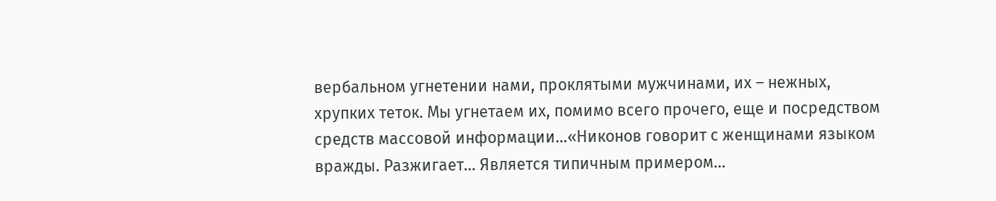вербальном угнетении нами, проклятыми мужчинами, их – нежных, хрупких теток. Мы угнетаем их, помимо всего прочего, еще и посредством средств массовой информации…«Никонов говорит с женщинами языком вражды. Разжигает… Является типичным примером…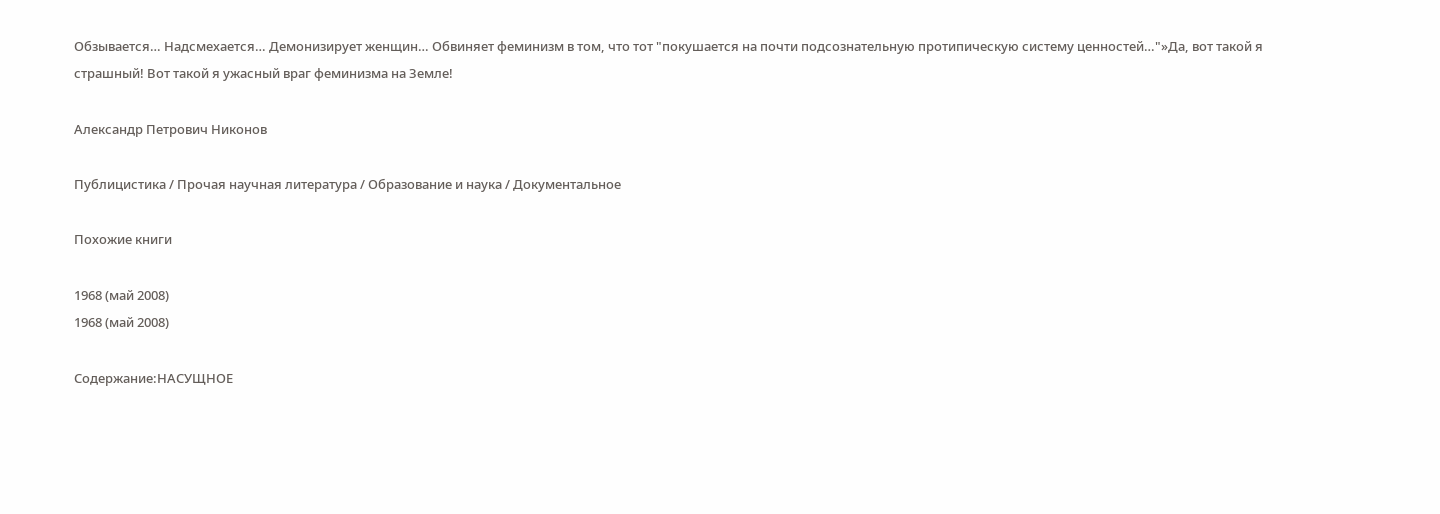Обзывается… Надсмехается… Демонизирует женщин… Обвиняет феминизм в том, что тот "покушается на почти подсознательную протипическую систему ценностей…"»Да, вот такой я страшный! Вот такой я ужасный враг феминизма на Земле!

Александр Петрович Никонов

Публицистика / Прочая научная литература / Образование и наука / Документальное

Похожие книги

1968 (май 2008)
1968 (май 2008)

Содержание:НАСУЩНОЕ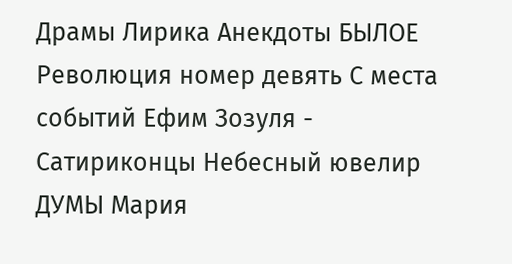Драмы Лирика Анекдоты БЫЛОЕ Революция номер девять С места событий Ефим Зозуля - Сатириконцы Небесный ювелир ДУМЫ Мария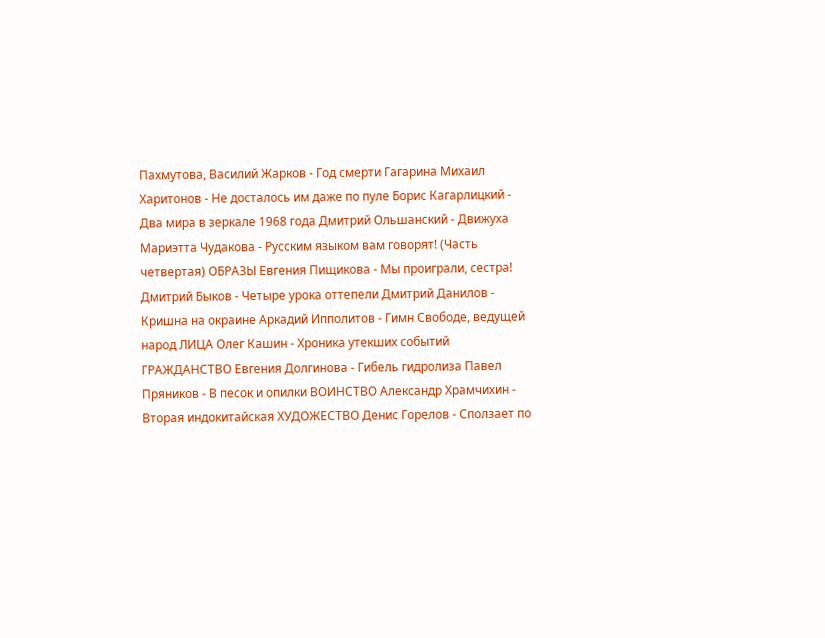Пахмутова, Василий Жарков - Год смерти Гагарина Михаил Харитонов - Не досталось им даже по пуле Борис Кагарлицкий - Два мира в зеркале 1968 года Дмитрий Ольшанский - Движуха Мариэтта Чудакова - Русским языком вам говорят! (Часть четвертая) ОБРАЗЫ Евгения Пищикова - Мы проиграли, сестра! Дмитрий Быков - Четыре урока оттепели Дмитрий Данилов - Кришна на окраине Аркадий Ипполитов - Гимн Свободе, ведущей народ ЛИЦА Олег Кашин - Хроника утекших событий ГРАЖДАНСТВО Евгения Долгинова - Гибель гидролиза Павел Пряников - В песок и опилки ВОИНСТВО Александр Храмчихин - Вторая индокитайская ХУДОЖЕСТВО Денис Горелов - Сползает по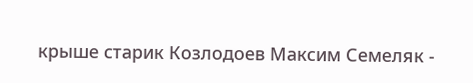крыше старик Козлодоев Максим Семеляк -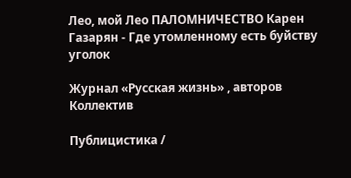Лео, мой Лео ПАЛОМНИЧЕСТВО Карен Газарян - Где утомленному есть буйству уголок

Журнал «Русская жизнь» , авторов Коллектив

Публицистика /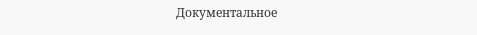Документальное